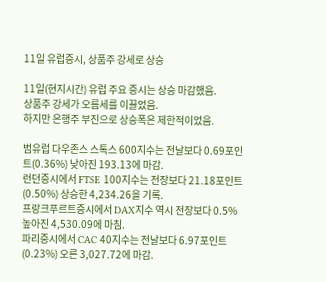11일 유럽증시, 상품주 강세로 상승

11일(현지시간) 유럽 주요 증시는 상승 마감했음.
상품주 강세가 오름세를 이끌었음.
하지만 은행주 부진으로 상승폭은 제한적이었음.

범유럽 다우존스 스톡스 600지수는 전날보다 0.69포인트(0.36%) 낮아진 193.13에 마감.
런던증시에서 FTSE 100지수는 전장보다 21.18포인트(0.50%) 상승한 4,234.26을 기록.
프랑크푸르트증시에서 DAX지수 역시 전장보다 0.5% 높아진 4,530.09에 마침.
파리증시에서 CAC 40지수는 전날보다 6.97포인트(0.23%) 오른 3,027.72에 마감.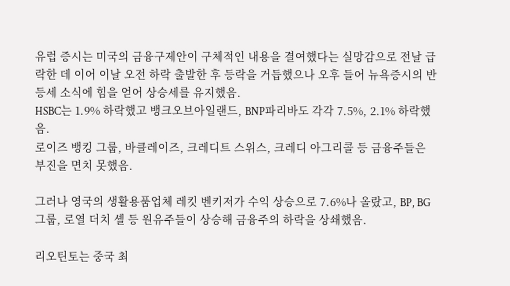유럽 증시는 미국의 금융구제안이 구체적인 내용을 결여했다는 실망감으로 전날 급락한 데 이어 이날 오전 하락 출발한 후 등락을 거듭했으나 오후 들어 뉴욕증시의 반등세 소식에 힘을 얻어 상승세를 유지했음.
HSBC는 1.9% 하락했고 뱅크오브아일랜드, BNP파리바도 각각 7.5%, 2.1% 하락했음.
로이즈 뱅킹 그룹, 바클레이즈, 크레디트 스위스, 크레디 아그리콜 등 금융주들은 부진을 면치 못했음.

그러나 영국의 생활용품업체 레킷 벤키저가 수익 상승으로 7.6%나 올랐고, BP, BG 그룹, 로열 더치 셸 등 원유주들이 상승해 금융주의 하락을 상쇄했음.

리오틴토는 중국 최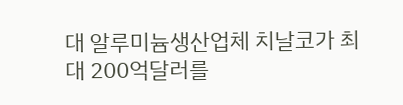대 알루미늄생산업체 치날코가 최대 200억달러를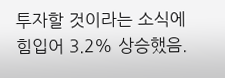투자할 것이라는 소식에 힘입어 3.2% 상승했음.